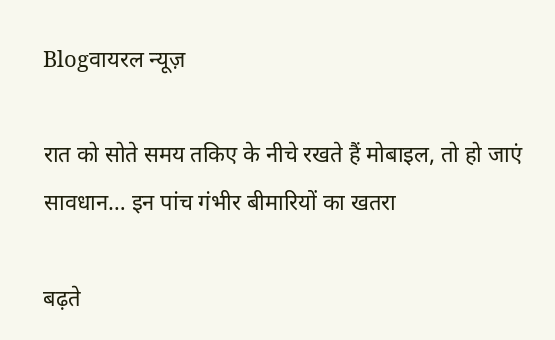Blogवायरल न्यूज़

रात को सोते समय तकिए के नीचे रखते हैं मोबाइल, तो हो जाएं सावधान… इन पांच गंभीर बीमारियों का खतरा

बढ़ते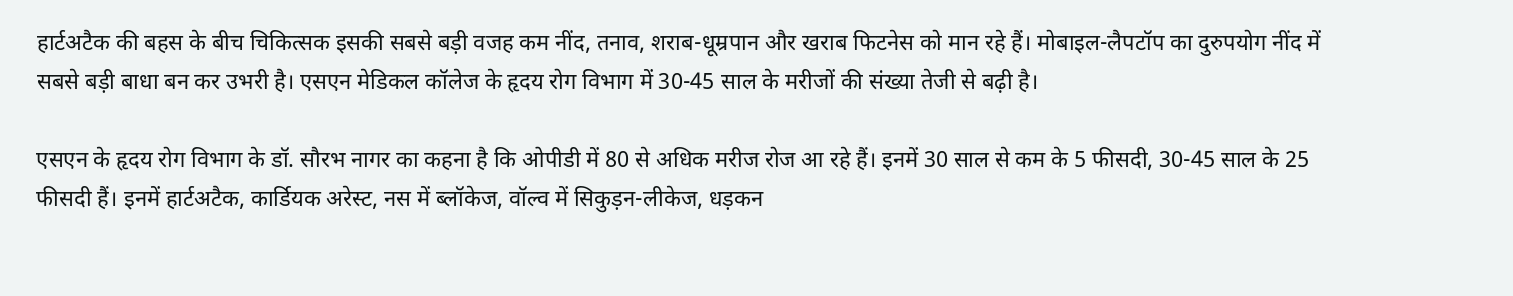हार्टअटैक की बहस के बीच चिकित्सक इसकी सबसे बड़ी वजह कम नींद, तनाव, शराब-धूम्रपान और खराब फिटनेस को मान रहे हैं। मोबाइल-लैपटॉप का दुरुपयोग नींद में सबसे बड़ी बाधा बन कर उभरी है। एसएन मेडिकल कॉलेज के हृदय रोग विभाग में 30-45 साल के मरीजों की संख्या तेजी से बढ़ी है।

एसएन के हृदय रोग विभाग के डॉ. सौरभ नागर का कहना है कि ओपीडी में 80 से अधिक मरीज रोज आ रहे हैं। इनमें 30 साल से कम के 5 फीसदी, 30-45 साल के 25 फीसदी हैं। इनमें हार्टअटैक, कार्डियक अरेस्ट, नस में ब्लॉकेज, वॉल्व में सिकुड़न-लीकेज, धड़कन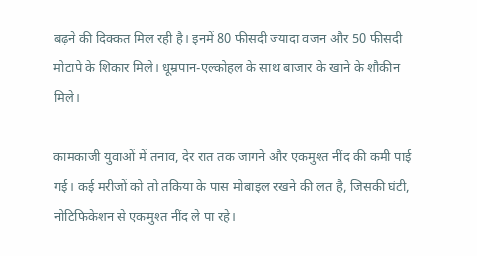बढ़ने की दिक्कत मिल रही है। इनमें 80 फीसदी ज्यादा वजन और 50 फीसदी मोटापे के शिकार मिले। धूम्रपान-एल्कोहल के साथ बाजार के खाने के शौकीन मिले।

कामकाजी युवाओं में तनाव, देर रात तक जागने और एकमुश्त नींद की कमी पाई गई। कई मरीजों को तो तकिया के पास मोबाइल रखने की लत है, जिसकी घंटी, नोटिफिकेशन से एकमुश्त नींद ले पा रहे।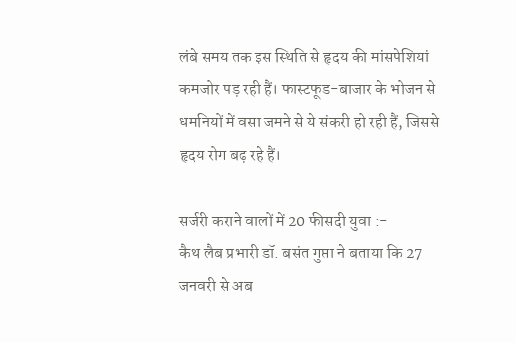लंबे समय तक इस स्थिति से हृदय की मांसपेशियां कमजोर पड़ रही हैं। फास्टफूड-बाजार के भोजन से धमनियों में वसा जमने से ये संकरी हो रही हैं, जिससे हृदय रोग बढ़ रहे हैं।

सर्जरी कराने वालों में 20 फीसदी युवा :-
कैथ लैब प्रभारी डॉ. बसंत गुप्ता ने बताया कि 27 जनवरी से अब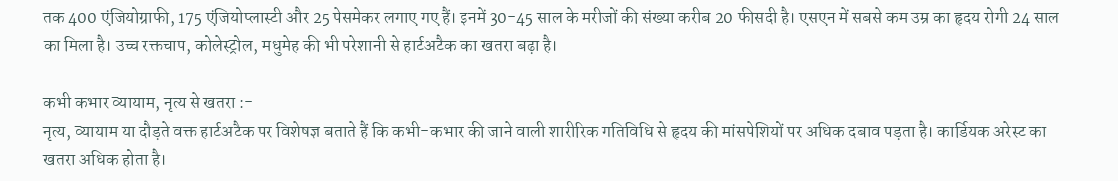तक 400 एंजियोग्राफी, 175 एंजियोप्लास्टी और 25 पेसमेकर लगाए गए हैं। इनमें 30-45 साल के मरीजों की संख्या करीब 20 फीसदी है। एसएन में सबसे कम उम्र का हृदय रोगी 24 साल का मिला है। उच्च रक्तचाप, कोलेस्ट्रोल, मधुमेह की भी परेशानी से हार्टअटैक का खतरा बढ़ा है।

कभी कभार व्यायाम, नृत्य से खतरा :-
नृत्य, व्यायाम या दौड़ते वक्त हार्टअटैक पर विशेषज्ञ बताते हैं कि कभी-कभार की जाने वाली शारीरिक गतिविधि से हृदय की मांसपेशियों पर अधिक दबाव पड़ता है। कार्डियक अरेस्ट का खतरा अधिक होता है।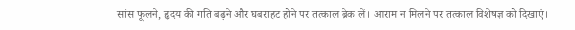सांस फूलने, हृदय की गति बढ़ने और घबराहट होने पर तत्काल ब्रेक लें। आराम न मिलने पर तत्काल विशेषज्ञ को दिखाएं।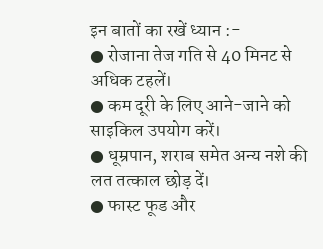इन बातों का रखें ध्यान :-
● रोजाना तेज गति से 40 मिनट से अधिक टहलें।
● कम दूरी के लिए आने-जाने को साइकिल उपयोग करें।
● धूम्रपान, शराब समेत अन्य नशे की लत तत्काल छोड़ दें।
● फास्ट फूड और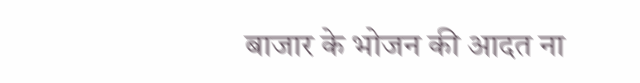बाजार के भोजन की आदत ना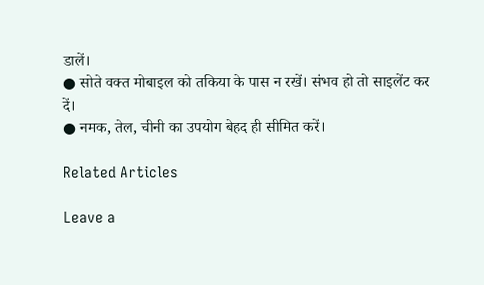डालें।
● सोते वक्त मोबाइल को तकिया के पास न रखें। संभव हो तो साइलेंट कर दें।
● नमक, तेल, चीनी का उपयोग बेहद ही सीमित करें।

Related Articles

Leave a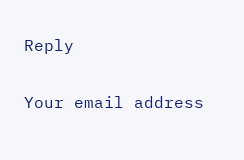Reply

Your email address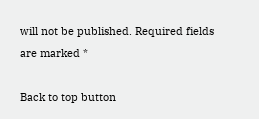will not be published. Required fields are marked *

Back to top button